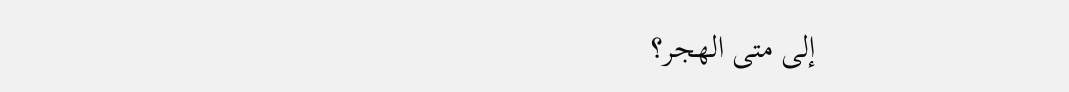إلى متى الهجر؟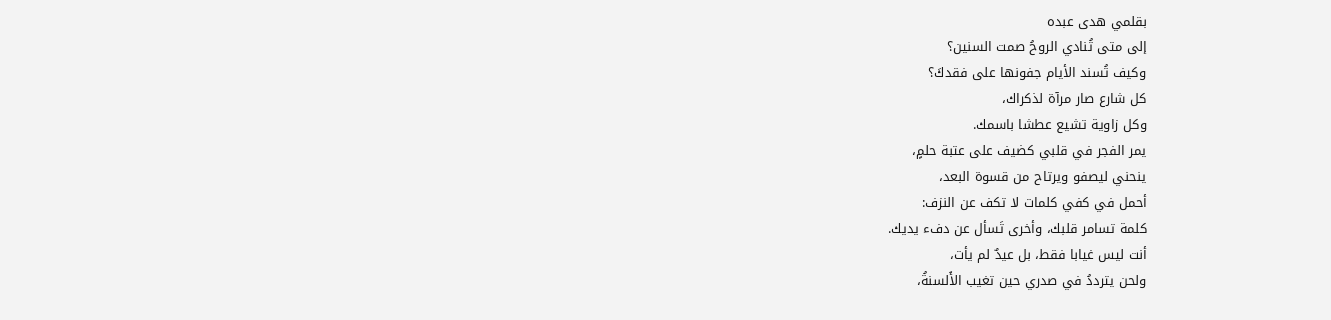بقلمي هدى عبده
إلى متى تُنادي الروحُ صمت السنين؟
وكيف تُسند الأيام جفونها على فقدكَ؟
كل شارع صار مرآة لذكراك،
وكل زاوية تشيع عطشا باسمك.
يمر الفجر في قلبي كضيف على عتبة حلمٍ،
ينحني ليصفو ويرتاح من قسوة البعد،
أحمل في كفي كلمات لا تكف عن النزف:
كلمة تسامر قلبك، وأخرى تَسأل عن دفء يديك.
أنت ليس غيابا فقط، بل عيدٌ لم يأت،
ولحن يترددُ في صدري حين تغيب الأَلسنةُ،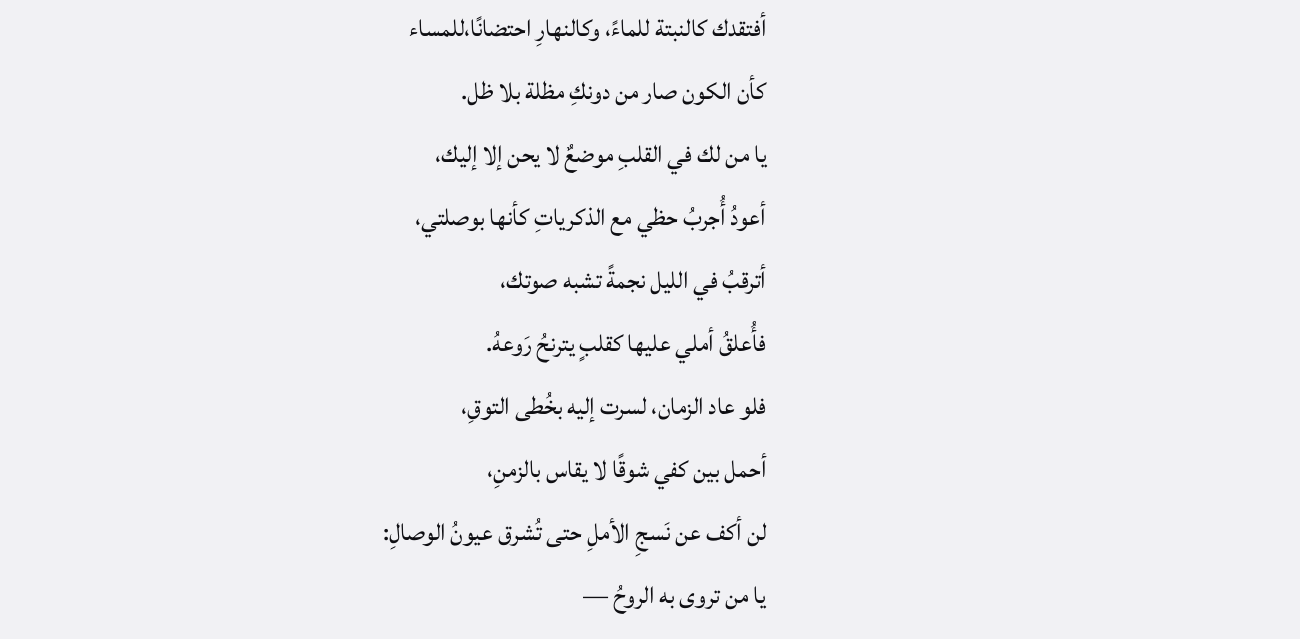أفتقدك كالنبتة للماءً، وكالنهارِ احتضانًا،للمساء
كأن الكون صار من دونكِ مظلة بلا ظل.
يا من لك في القلبِ موضعٌ لا يحن إلا إليك،
أعودُ أُجربُ حظي مع الذكرياتِ كأنها بوصلتي،
أترقبُ في الليل نجمةً تشبه صوتك،
فأُعلقُ أملي عليها كقلبٍ يترنحُ رَوعهُ.
فلو عاد الزمان، لسرت إليه بخُطى التوقِ،
أحمل بين كفي شوقًا لا يقاس بالزمنِ،
لن أكف عن نَسجِ الأملِ حتى تُشرق عيونُ الوصالِ:
يا من تروى به الروحُ —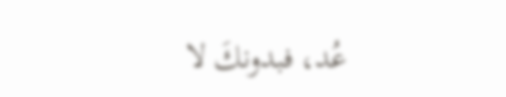عُد، فبدونكَ لا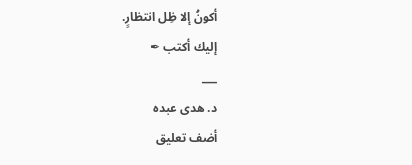أكونُ إلا ظِل انتظارٍ.
إليك أكتب ✒
___
د. هدى عبده
أضف تعليق